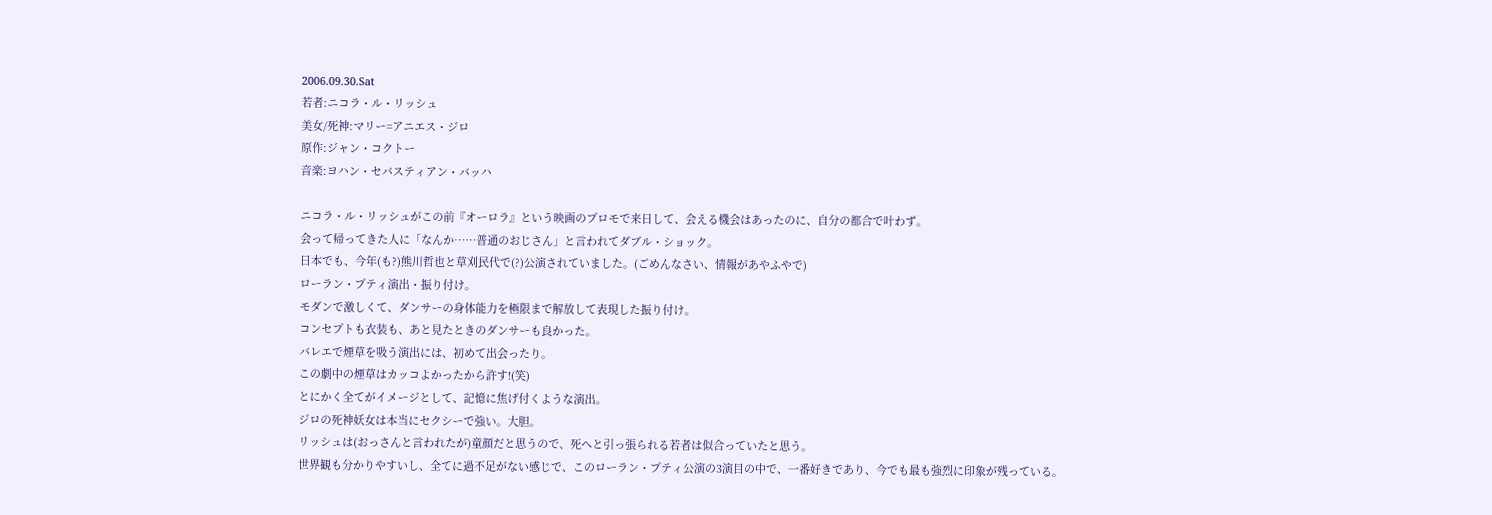2006.09.30.Sat
若者:ニコラ・ル・リッシュ
美女/死神:マリー=アニエス・ジロ
原作:ジャン・コクトー
音楽:ヨハン・セバスティアン・バッハ

ニコラ・ル・リッシュがこの前『オーロラ』という映画のプロモで来日して、会える機会はあったのに、自分の都合で叶わず。
会って帰ってきた人に「なんか……普通のおじさん」と言われてダブル・ショック。
日本でも、今年(も?)熊川哲也と草刈民代で(?)公演されていました。(ごめんなさい、情報があやふやで)
ローラン・プティ演出・振り付け。
モダンで激しくて、ダンサーの身体能力を極限まで解放して表現した振り付け。
コンセプトも衣装も、あと見たときのダンサーも良かった。
バレエで煙草を吸う演出には、初めて出会ったり。
この劇中の煙草はカッコよかったから許す!(笑)
とにかく全てがイメージとして、記憶に焦げ付くような演出。
ジロの死神妖女は本当にセクシーで強い。大胆。
リッシュは(おっさんと言われたが)童顔だと思うので、死へと引っ張られる若者は似合っていたと思う。
世界観も分かりやすいし、全てに過不足がない感じで、このローラン・プティ公演の3演目の中で、一番好きであり、今でも最も強烈に印象が残っている。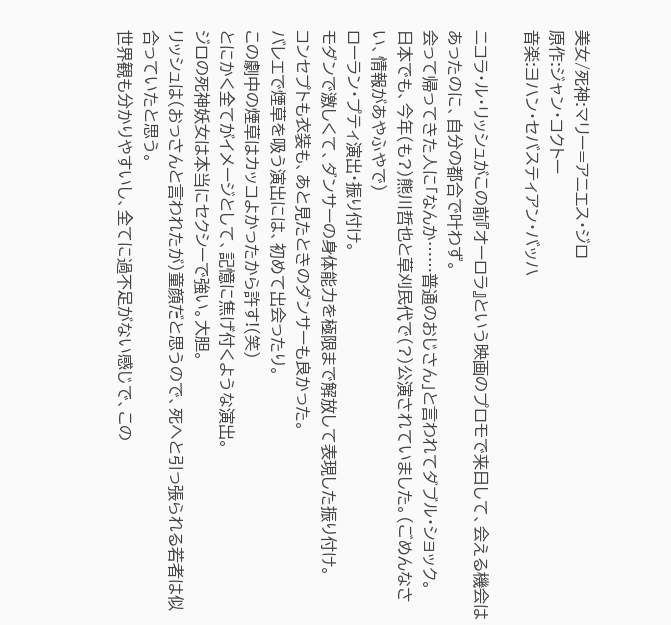美女/死神:マリー=アニエス・ジロ
原作:ジャン・コクトー
音楽:ヨハン・セバスティアン・バッハ

ニコラ・ル・リッシュがこの前『オーロラ』という映画のプロモで来日して、会える機会はあったのに、自分の都合で叶わず。
会って帰ってきた人に「なんか……普通のおじさん」と言われてダブル・ショック。
日本でも、今年(も?)熊川哲也と草刈民代で(?)公演されていました。(ごめんなさい、情報があやふやで)
ローラン・プティ演出・振り付け。
モダンで激しくて、ダンサーの身体能力を極限まで解放して表現した振り付け。
コンセプトも衣装も、あと見たときのダンサーも良かった。
バレエで煙草を吸う演出には、初めて出会ったり。
この劇中の煙草はカッコよかったから許す!(笑)
とにかく全てがイメージとして、記憶に焦げ付くような演出。
ジロの死神妖女は本当にセクシーで強い。大胆。
リッシュは(おっさんと言われたが)童顔だと思うので、死へと引っ張られる若者は似合っていたと思う。
世界観も分かりやすいし、全てに過不足がない感じで、この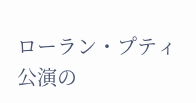ローラン・プティ公演の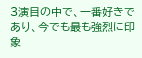3演目の中で、一番好きであり、今でも最も強烈に印象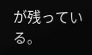が残っている。